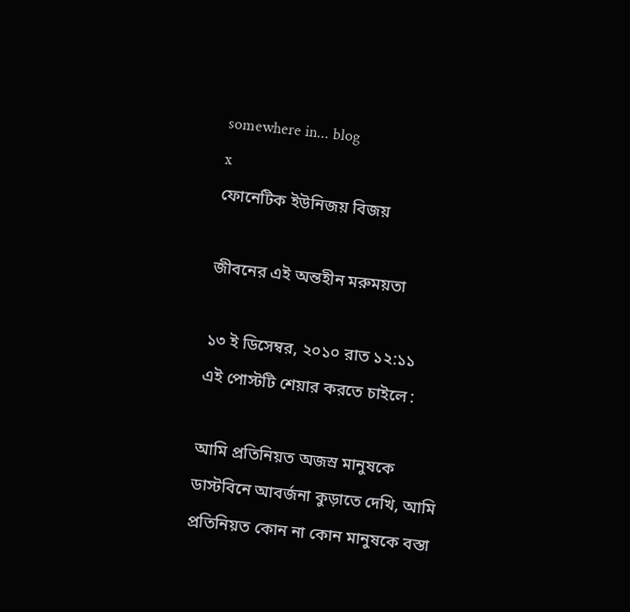somewhere in... blog
x
ফোনেটিক ইউনিজয় বিজয়

জীবনের এই অন্তহীন মরুময়তা

১৩ ই ডিসেম্বর, ২০১০ রাত ১২:১১
এই পোস্টটি শেয়ার করতে চাইলে :

আমি প্রতিনিয়ত অজস্র মানুষকে ডাস্টবিনে আবর্জনা কুড়াতে দেখি, আমি প্রতিনিয়ত কোন না কোন মানুষকে বস্তা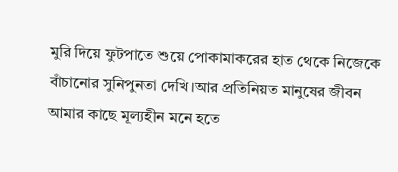মুরি দিয়ে ফুটপাতে শুয়ে পোকামাকরের হাত থেকে নিজেকে বাঁচানোর সুনিপুনতা দেখি।আর প্রতিনিয়ত মানুষের জীবন আমার কাছে মূল্যহীন মনে হতে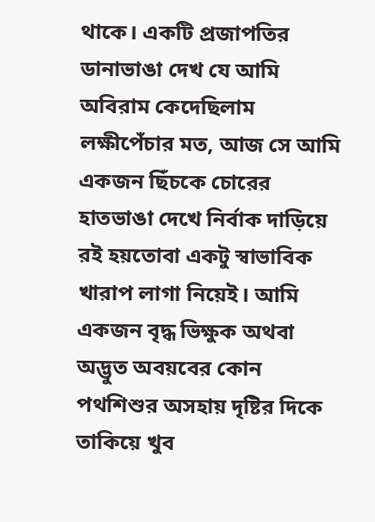থাকে। একটি প্রজাপতির ডানাভাঙা দেখ যে আমি অবিরাম কেদেছিলাম লক্ষীপেঁচার মত, আজ সে আমি একজন ছিঁচকে চোরের হাতভাঙা দেখে নির্বাক দাড়িয়ে রই হয়তোবা একটু স্বাভাবিক খারাপ লাগা নিয়েই। আমি একজন বৃদ্ধ ভিক্ষুক অথবা অদ্ভুত অবয়বের কোন পথশিশুর অসহায় দৃষ্টির দিকে তাকিয়ে খুব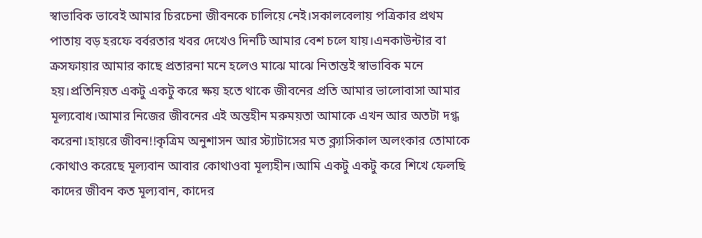স্বাভাবিক ভাবেই আমার চিরচেনা জীবনকে চালিয়ে নেই।সকালবেলায় পত্রিকার প্রথম পাতায় বড় হরফে বর্বরতার খবর দেখেও দিনটি আমার বেশ চলে যায়।এনকাউন্টার বা ক্রসফায়ার আমার কাছে প্রতারনা মনে হলেও মাঝে মাঝে নিতান্তই স্বাভাবিক মনে হয়।প্রতিনিয়ত একটু একটু করে ক্ষয় হতে থাকে জীবনের প্রতি আমার ভালোবাসা আমার মূল্যবোধ।আমার নিজের জীবনের এই অন্তহীন মরুময়তা আমাকে এখন আর অতটা দগ্ধ করেনা।হায়রে জীবন!!কৃত্রিম অনুশাসন আর স্ট্যাটাসের মত ক্ল্যাসিকাল অলংকার তোমাকে কোথাও করেছে মূল্যবান আবার কোথাওবা মূল্যহীন।আমি একটু একটু করে শিখে ফেলছি কাদের জীবন কত মূল্যবান, কাদের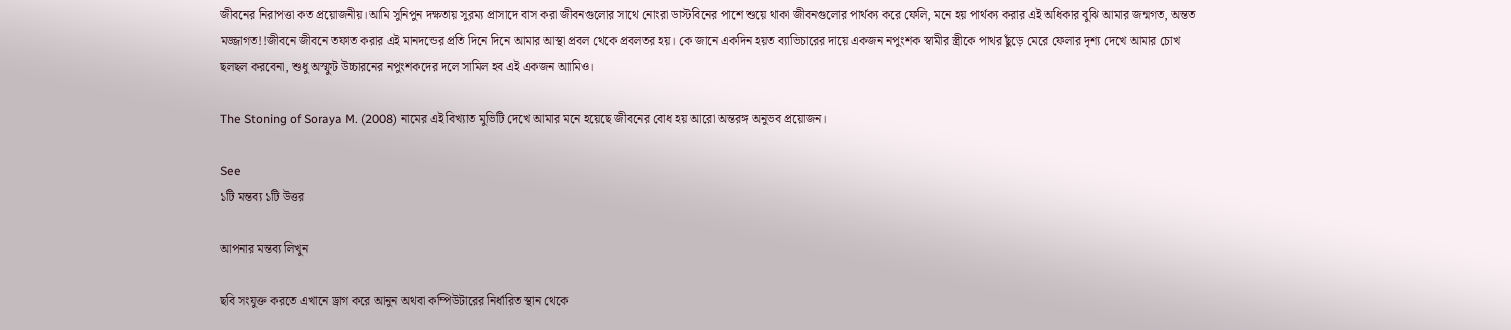জীবনের নিরাপত্তা কত প্রয়োজনীয়।আমি সুনিপুন দক্ষতায় সুরম্য প্রাসাদে বাস করা জীবনগুলোর সাথে নোংরা ডাস্টবিনের পাশে শুয়ে থাকা জীবনগুলোর পার্থক্য করে ফেলি, মনে হয় পার্থক্য করার এই অধিকার বুঝি আমার জন্মগত, অন্তত মজ্জাগত!!জীবনে জীবনে তফাত করার এই মানদন্ডের প্রতি দিনে দিনে আমার আস্থা প্রবল থেকে প্রবলতর হয়। কে জানে একদিন হয়ত ব্যাভিচারের দায়ে একজন নপুংশক স্বামীর স্ত্রীকে পাথর ছুঁড়ে মেরে ফেলার দৃশ্য দেখে আমার চোখ ছলছল করবেনা, শুধু অস্ফুট উচ্চারনের নপুংশকদের দলে সামিল হব এই একজন আামিও।

The Stoning of Soraya M. (2008) নামের এই বিখ্যাত মুভিটি দেখে আমার মনে হয়েছে জীবনের বোধ হয় আরো অন্তরঙ্গ অনুভব প্রয়োজন।

See
১টি মন্তব্য ১টি উত্তর

আপনার মন্তব্য লিখুন

ছবি সংযুক্ত করতে এখানে ড্রাগ করে আনুন অথবা কম্পিউটারের নির্ধারিত স্থান থেকে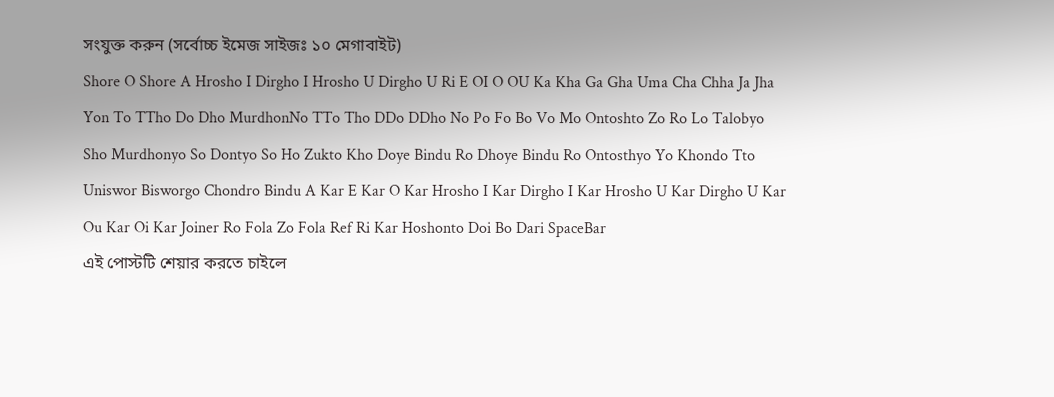সংযুক্ত করুন (সর্বোচ্চ ইমেজ সাইজঃ ১০ মেগাবাইট)
Shore O Shore A Hrosho I Dirgho I Hrosho U Dirgho U Ri E OI O OU Ka Kha Ga Gha Uma Cha Chha Ja Jha Yon To TTho Do Dho MurdhonNo TTo Tho DDo DDho No Po Fo Bo Vo Mo Ontoshto Zo Ro Lo Talobyo Sho Murdhonyo So Dontyo So Ho Zukto Kho Doye Bindu Ro Dhoye Bindu Ro Ontosthyo Yo Khondo Tto Uniswor Bisworgo Chondro Bindu A Kar E Kar O Kar Hrosho I Kar Dirgho I Kar Hrosho U Kar Dirgho U Kar Ou Kar Oi Kar Joiner Ro Fola Zo Fola Ref Ri Kar Hoshonto Doi Bo Dari SpaceBar
এই পোস্টটি শেয়ার করতে চাইলে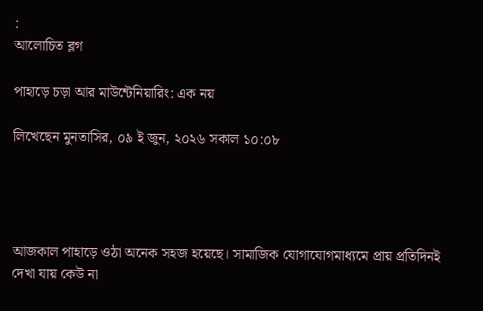:
আলোচিত ব্লগ

পাহাড়ে চড়া আর মাউন্টেনিয়ারিং: এক নয়

লিখেছেন মুনতাসির, ০৯ ই জুন, ২০২৬ সকাল ১০:০৮




আজকাল পাহাড়ে ওঠা অনেক সহজ হয়েছে। সামাজিক যোগাযোগমাধ্যমে প্রায় প্রতিদিনই দেখা যায় কেউ না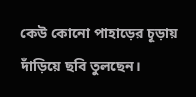কেউ কোনো পাহাড়ের চূড়ায় দাঁড়িয়ে ছবি তুলছেন।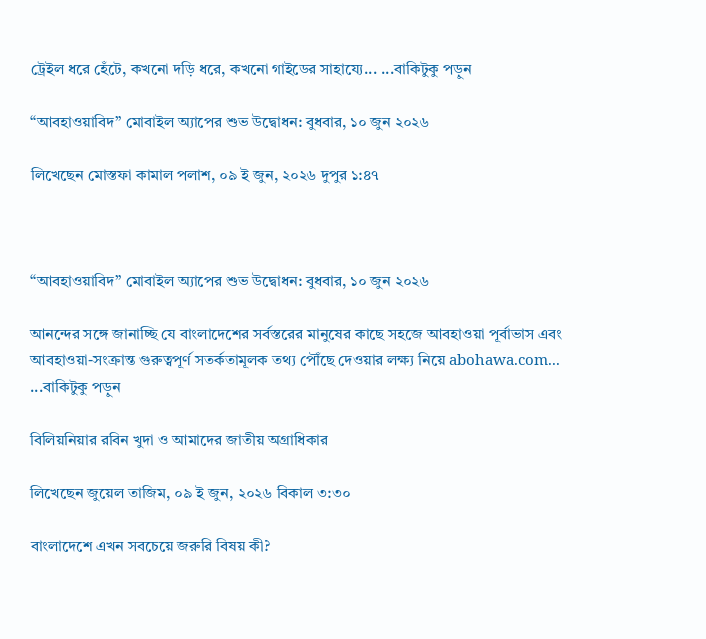ট্রেইল ধরে হেঁটে, কখনো দড়ি ধরে, কখনো গাইডের সাহায্যে... ...বাকিটুকু পড়ুন

“আবহাওয়াবিদ” মোবাইল অ্যাপের শুভ উদ্বোধন: বুধবার, ১০ জুন ২০২৬

লিখেছেন মোস্তফা কামাল পলাশ, ০৯ ই জুন, ২০২৬ দুপুর ১:৪৭



“আবহাওয়াবিদ” মোবাইল অ্যাপের শুভ উদ্বোধন: বুধবার, ১০ জুন ২০২৬

আনন্দের সঙ্গে জানাচ্ছি যে বাংলাদেশের সর্বস্তরের মানুষের কাছে সহজে আবহাওয়া পূর্বাভাস এবং আবহাওয়া-সংক্রান্ত গুরুত্বপূর্ণ সতর্কতামূলক তথ্য পৌঁছে দেওয়ার লক্ষ্য নিয়ে abohawa.com... ...বাকিটুকু পড়ুন

বিলিয়নিয়ার রবিন খুদা ও আমাদের জাতীয় অগ্রাধিকার

লিখেছেন জুয়েল তাজিম, ০৯ ই জুন, ২০২৬ বিকাল ৩:৩০

বাংলাদেশে এখন সবচেয়ে জরুরি বিষয় কী?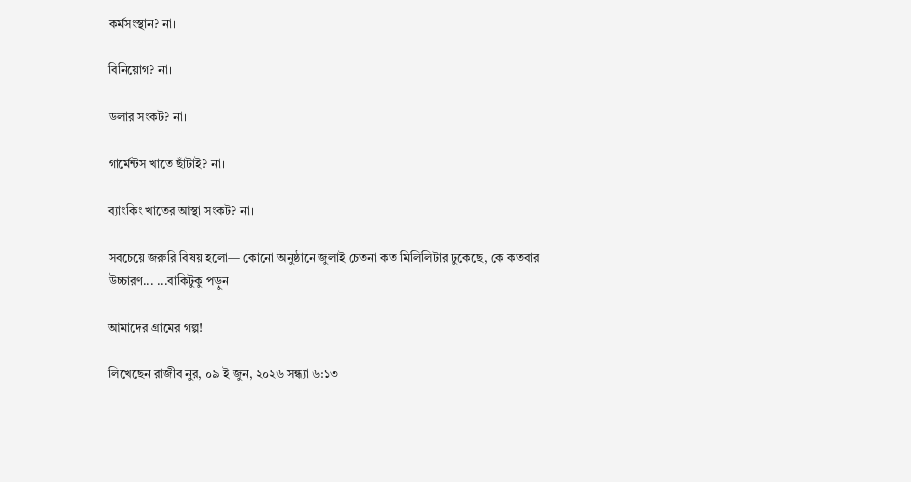কর্মসংস্থান? না।

বিনিয়োগ? না।

ডলার সংকট? না।

গার্মেন্টস খাতে ছাঁটাই? না।

ব্যাংকিং খাতের আস্থা সংকট? না।

সবচেয়ে জরুরি বিষয় হলো— কোনো অনুষ্ঠানে জুলাই চেতনা কত মিলিলিটার ঢুকেছে, কে কতবার উচ্চারণ... ...বাকিটুকু পড়ুন

আমাদের গ্রামের গল্প!

লিখেছেন রাজীব নুর, ০৯ ই জুন, ২০২৬ সন্ধ্যা ৬:১৩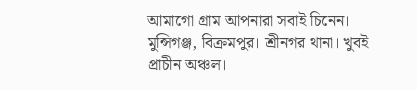আমাগো গ্রাম আপনারা সবাই চিনেন।
মুন্সিগঞ্জ, বিক্রমপুর। শ্রীনগর থানা। খুবই প্রাচীন অঞ্চল।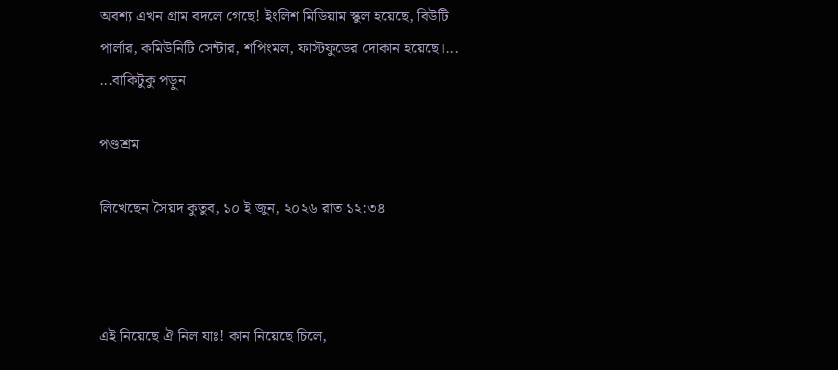অবশ্য এখন গ্রাম বদলে গেছে! ইংলিশ মিডিয়াম স্কুল হয়েছে, বিউটি পার্লার, কমিউনিটি সেন্টার, শপিংমল, ফাস্টফুডের দোকান হয়েছে।... ...বাকিটুকু পড়ুন

পণ্ডশ্রম

লিখেছেন সৈয়দ কুতুব, ১০ ই জুন, ২০২৬ রাত ১২:৩৪



এই নিয়েছে ঐ নিল যাঃ! কান নিয়েছে চিলে,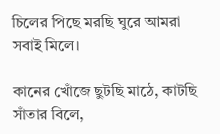চিলের পিছে মরছি ঘুরে আমরা সবাই মিলে।

কানের খোঁজে ছুটছি মাঠে, কাটছি সাঁতার বিলে,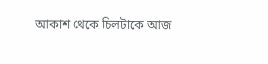আকাশ থেকে চিলটাকে আজ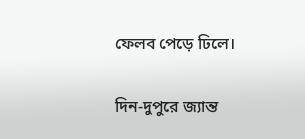ফেলব পেড়ে ঢিলে।

দিন-দুপুরে জ্যান্ত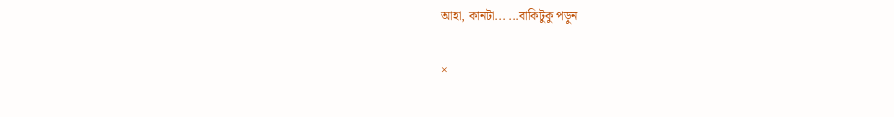আহা, কানটা... ...বাকিটুকু পড়ুন

×